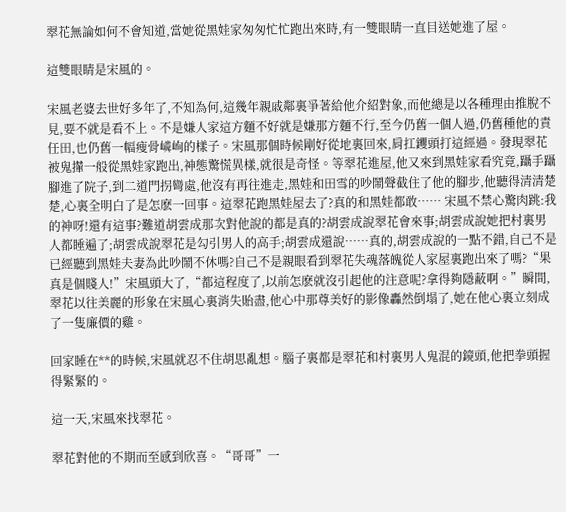翠花無論如何不會知道,當她從黑娃家匆匆忙忙跑出來時,有一雙眼睛一直目送她進了屋。

這雙眼睛是宋風的。

宋風老婆去世好多年了,不知為何,這幾年親戚鄰裏爭著給他介紹對象,而他總是以各種理由推脫不見,要不就是看不上。不是嫌人家這方麵不好就是嫌那方麵不行,至今仍舊一個人過,仍舊種他的責任田,也仍舊一幅瘦骨嶙峋的樣子。宋風那個時候剛好從地裏回來,肩扛钁頭打這經過。發現翠花被鬼攆一般從黑娃家跑出,神態驚慌異樣,就很是奇怪。等翠花進屋,他又來到黑娃家看究竟,躡手躡腳進了院子,到二道門拐彎處,他沒有再往進走,黑娃和田雪的吵鬧聲截住了他的腳步,他聽得清清楚楚,心裏全明白了是怎麽一回事。這翠花跑黑娃屋去了?真的和黑娃都敢…… 宋風不禁心驚肉跳:我的神呀!還有這事?難道胡雲成那次對他說的都是真的?胡雲成說翠花會來事;胡雲成說她把村裏男人都睡遍了;胡雲成說翠花是勾引男人的高手;胡雲成還說……真的,胡雲成說的一點不錯,自己不是已經聽到黑娃夫妻為此吵鬧不休嗎?自己不是親眼看到翠花失魂落魄從人家屋裏跑出來了嗎?“果真是個賤人!”宋風頭大了,“都這程度了,以前怎麽就沒引起他的注意呢?拿得夠隱蔽啊。”瞬間,翠花以往美麗的形象在宋風心裏消失貽盡,他心中那尊美好的影像轟然倒塌了,她在他心裏立刻成了一隻廉價的雞。

回家睡在**的時候,宋風就忍不住胡思亂想。腦子裏都是翠花和村裏男人鬼混的鏡頭,他把拳頭握得緊緊的。

這一天,宋風來找翠花。

翠花對他的不期而至感到欣喜。“哥哥”一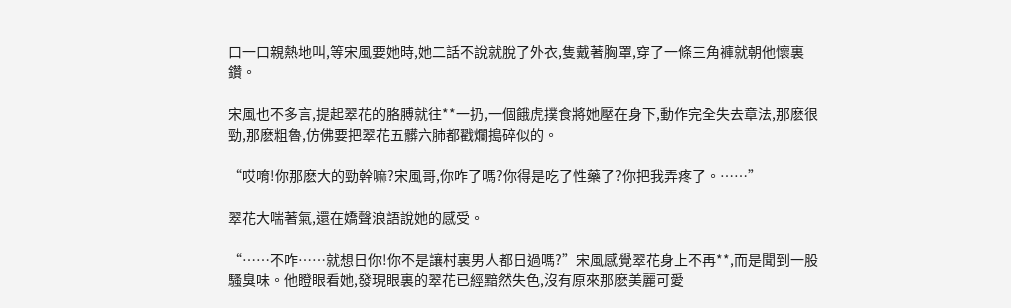口一口親熱地叫,等宋風要她時,她二話不說就脫了外衣,隻戴著胸罩,穿了一條三角褲就朝他懷裏鑽。

宋風也不多言,提起翠花的胳膊就往**一扔,一個餓虎撲食將她壓在身下,動作完全失去章法,那麽很勁,那麽粗魯,仿佛要把翠花五髒六肺都戳爛搗碎似的。

“哎唷!你那麽大的勁幹嘛?宋風哥,你咋了嗎?你得是吃了性藥了?你把我弄疼了。……”

翠花大喘著氣,還在嬌聲浪語說她的感受。

“……不咋……就想日你!你不是讓村裏男人都日過嗎?”宋風感覺翠花身上不再**,而是聞到一股騷臭味。他瞪眼看她,發現眼裏的翠花已經黯然失色,沒有原來那麽美麗可愛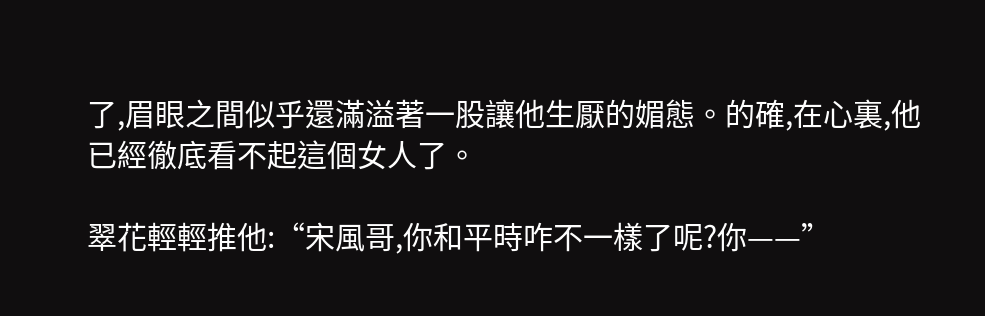了,眉眼之間似乎還滿溢著一股讓他生厭的媚態。的確,在心裏,他已經徹底看不起這個女人了。

翠花輕輕推他:“宋風哥,你和平時咋不一樣了呢?你——”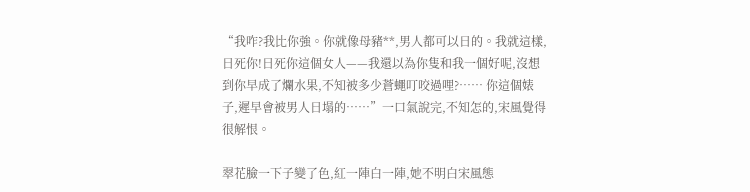“我咋?我比你強。你就像母豬**,男人都可以日的。我就這樣,日死你!日死你這個女人——我還以為你隻和我一個好呢,沒想到你早成了爛水果,不知被多少蒼蠅叮咬過哩?…… 你這個婊子,遲早會被男人日塌的……”一口氣說完,不知怎的,宋風覺得很解恨。

翠花臉一下子變了色,紅一陣白一陣,她不明白宋風態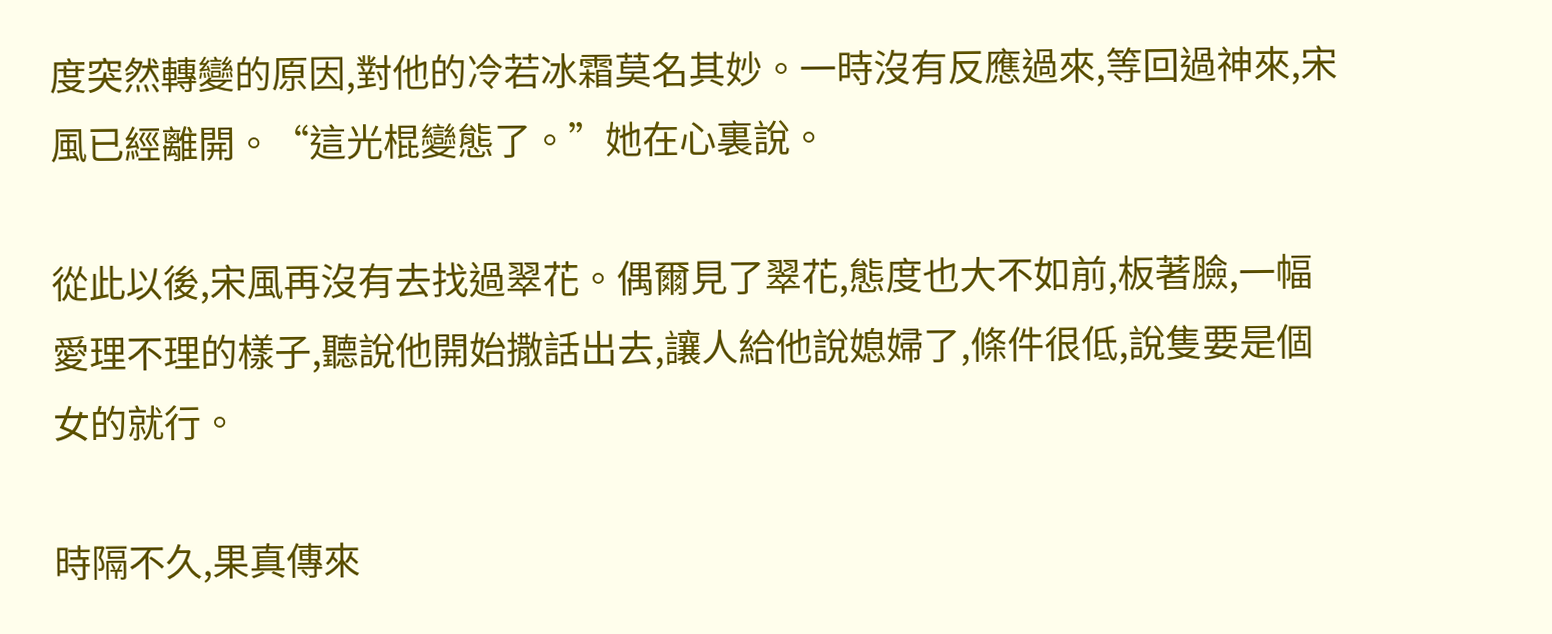度突然轉變的原因,對他的冷若冰霜莫名其妙。一時沒有反應過來,等回過神來,宋風已經離開。“這光棍變態了。”她在心裏說。

從此以後,宋風再沒有去找過翠花。偶爾見了翠花,態度也大不如前,板著臉,一幅愛理不理的樣子,聽說他開始撒話出去,讓人給他說媳婦了,條件很低,說隻要是個女的就行。

時隔不久,果真傳來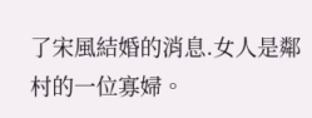了宋風結婚的消息.女人是鄰村的一位寡婦。